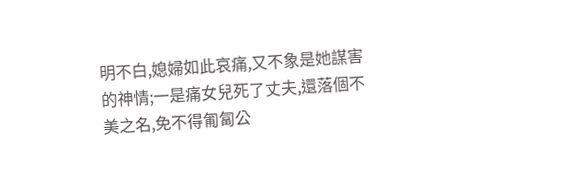明不白,媳婦如此哀痛,又不象是她謀害的神情;一是痛女兒死了丈夫,還落個不美之名,免不得匍匐公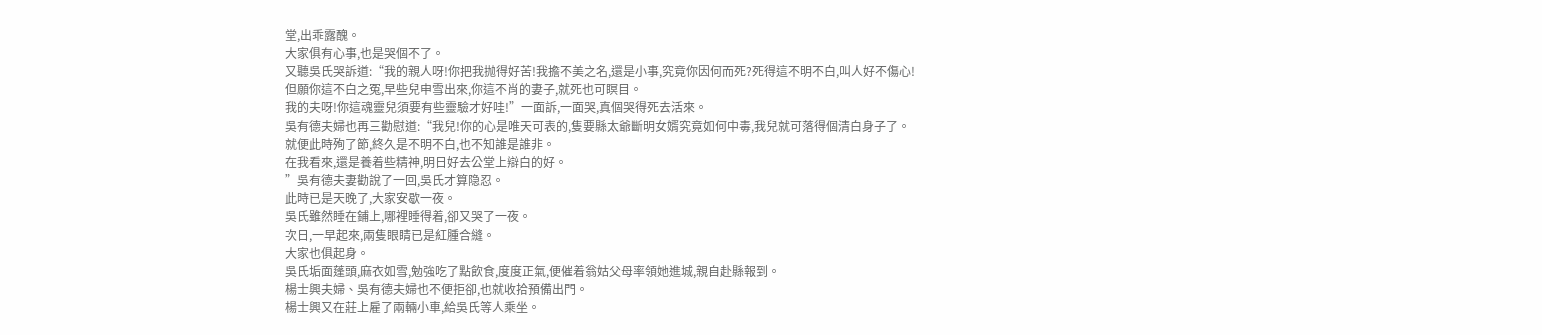堂,出乖露醜。
大家俱有心事,也是哭個不了。
又聽吳氏哭訴道:“我的親人呀!你把我抛得好苦!我擔不美之名,還是小事,究竟你因何而死?死得這不明不白,叫人好不傷心!
但願你這不白之冤,早些兒申雪出來,你這不肖的妻子,就死也可瞑目。
我的夫呀!你這魂靈兒須要有些靈驗才好哇!”一面訴,一面哭,真個哭得死去活來。
吳有德夫婦也再三勸慰道:“我兒!你的心是唯天可表的,隻要縣太爺斷明女婿究竟如何中毒,我兒就可落得個清白身子了。
就便此時殉了節,終久是不明不白,也不知誰是誰非。
在我看來,還是養着些精神,明日好去公堂上辯白的好。
”吳有德夫妻勸說了一回,吳氏才算隐忍。
此時已是天晚了,大家安歇一夜。
吳氏雖然睡在鋪上,哪裡睡得着,卻又哭了一夜。
次日,一早起來,兩隻眼睛已是紅腫合縫。
大家也俱起身。
吳氏垢面蓬頭,麻衣如雪,勉強吃了點飲食,度度正氣,便催着翁姑父母率領她進城,親自赴縣報到。
楊士興夫婦、吳有德夫婦也不便拒卻,也就收拾預備出門。
楊士興又在莊上雇了兩輛小車,給吳氏等人乘坐。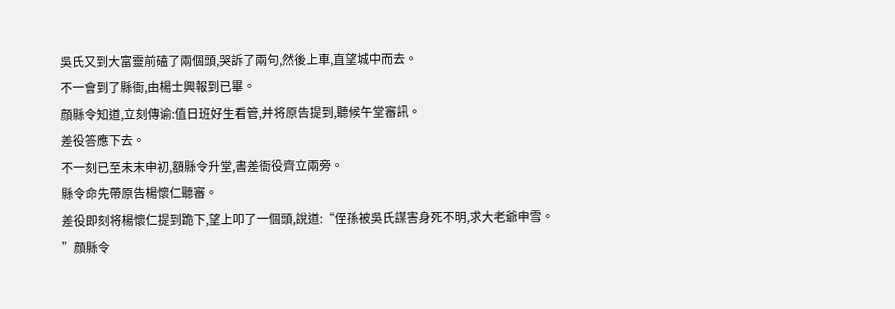吳氏又到大富靈前磕了兩個頭,哭訴了兩句,然後上車,直望城中而去。
不一會到了縣衙,由楊士興報到已畢。
顔縣令知道,立刻傳谕:值日班好生看管,并将原告提到,聽候午堂審訊。
差役答應下去。
不一刻已至未末申初,額縣令升堂,書差衙役齊立兩旁。
縣令命先帶原告楊懷仁聽審。
差役即刻将楊懷仁提到跪下,望上叩了一個頭,說道:“侄孫被吳氏謀害身死不明,求大老爺申雪。
”顔縣令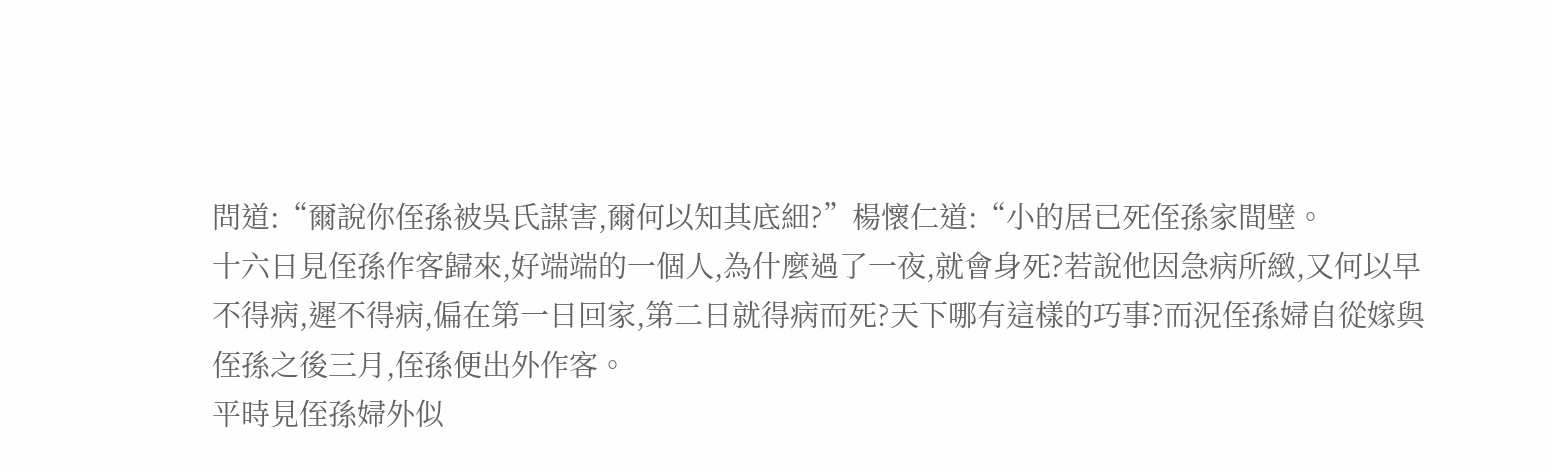問道:“爾說你侄孫被吳氏謀害,爾何以知其底細?”楊懷仁道:“小的居已死侄孫家間壁。
十六日見侄孫作客歸來,好端端的一個人,為什麼過了一夜,就會身死?若說他因急病所緻,又何以早不得病,遲不得病,偏在第一日回家,第二日就得病而死?天下哪有這樣的巧事?而況侄孫婦自從嫁與侄孫之後三月,侄孫便出外作客。
平時見侄孫婦外似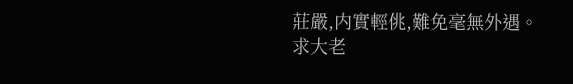莊嚴,内實輕佻,難免毫無外遇。
求大老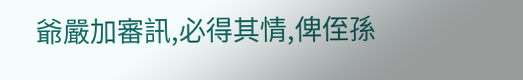爺嚴加審訊,必得其情,俾侄孫